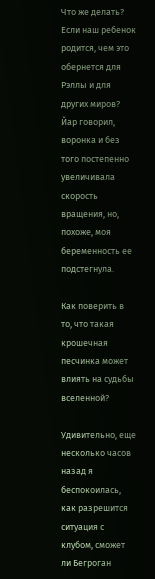Что же делать? Если наш ребенок родится, чем это обернется для Рэллы и для других миров? Йар говорил, воронка и без того постепенно увеличивала скорость вращения, но, похоже, моя беременность ее подстегнула.

Как поверить в то, что такая крошечная песчинка может влиять на судьбы вселенной?

Удивительно, еще несколько часов назад я беспокоилась, как разрешится ситуация с клубом, сможет ли Бегроган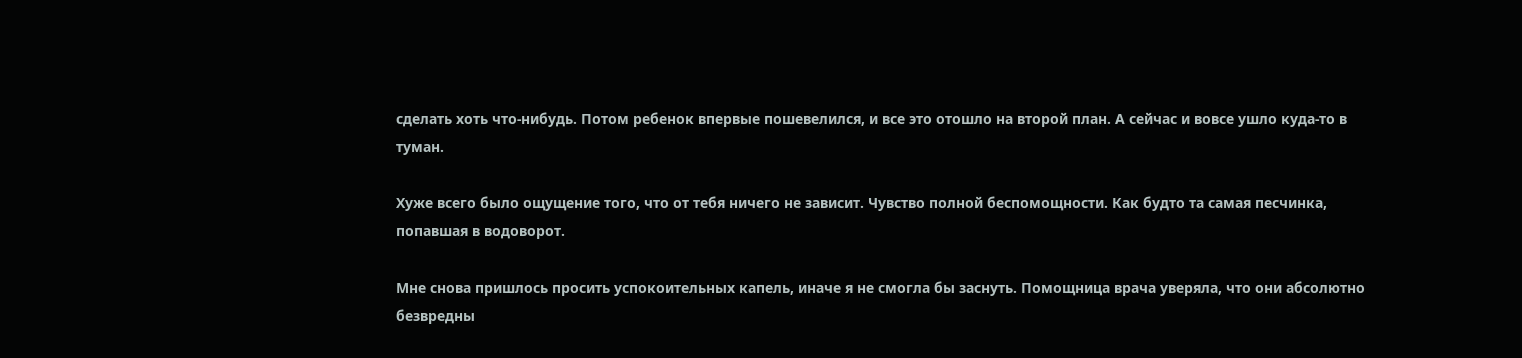сделать хоть что-нибудь. Потом ребенок впервые пошевелился, и все это отошло на второй план. А сейчас и вовсе ушло куда-то в туман.

Хуже всего было ощущение того, что от тебя ничего не зависит. Чувство полной беспомощности. Как будто та самая песчинка, попавшая в водоворот.

Мне снова пришлось просить успокоительных капель, иначе я не смогла бы заснуть. Помощница врача уверяла, что они абсолютно безвредны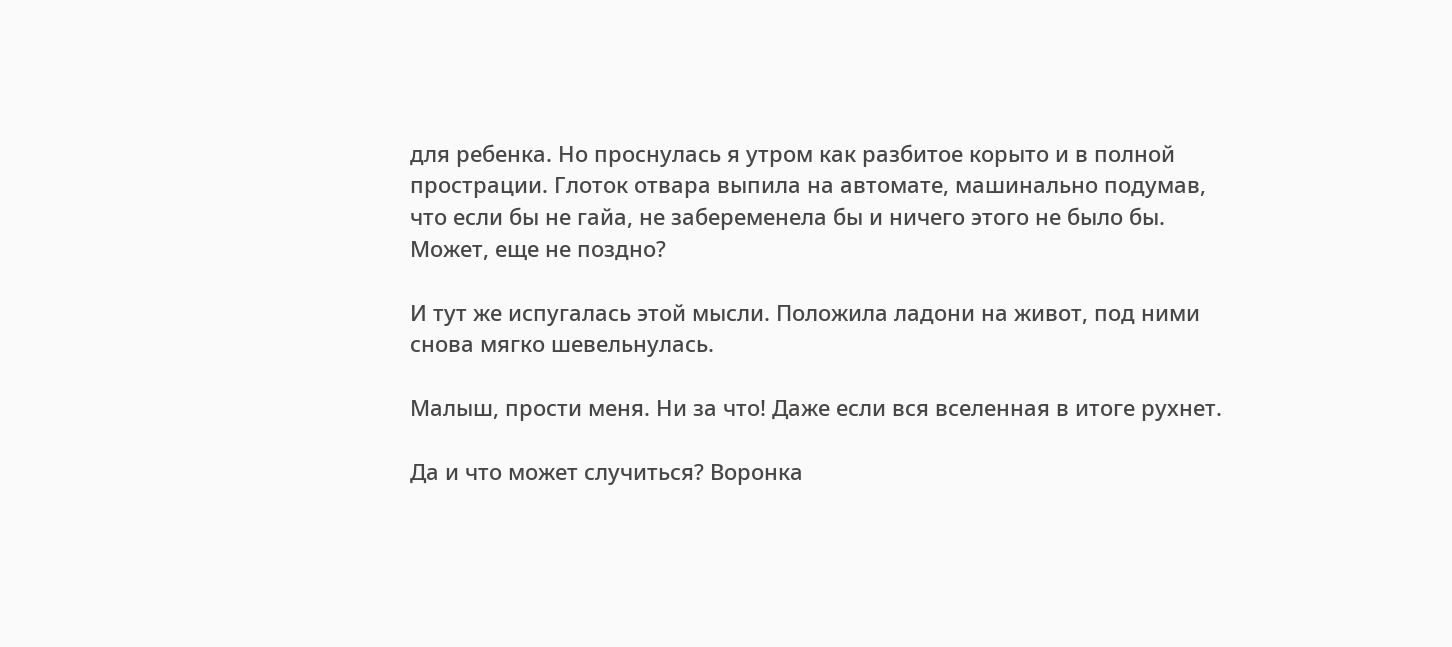для ребенка. Но проснулась я утром как разбитое корыто и в полной прострации. Глоток отвара выпила на автомате, машинально подумав, что если бы не гайа, не забеременела бы и ничего этого не было бы. Может, еще не поздно?

И тут же испугалась этой мысли. Положила ладони на живот, под ними снова мягко шевельнулась.

Малыш, прости меня. Ни за что! Даже если вся вселенная в итоге рухнет.

Да и что может случиться? Воронка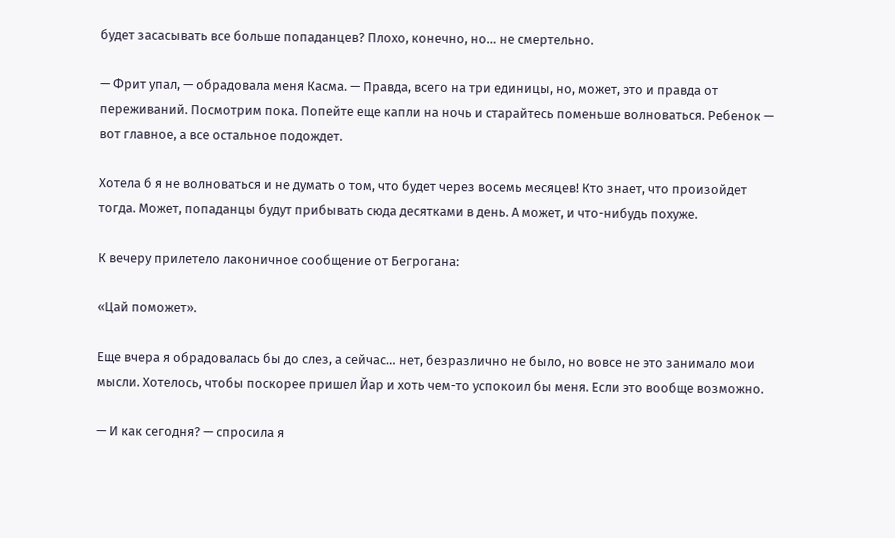будет засасывать все больше попаданцев? Плохо, конечно, но… не смертельно.

— Фрит упал, — обрадовала меня Касма. — Правда, всего на три единицы, но, может, это и правда от переживаний. Посмотрим пока. Попейте еще капли на ночь и старайтесь поменьше волноваться. Ребенок — вот главное, а все остальное подождет.

Хотела б я не волноваться и не думать о том, что будет через восемь месяцев! Кто знает, что произойдет тогда. Может, попаданцы будут прибывать сюда десятками в день. А может, и что-нибудь похуже.

К вечеру прилетело лаконичное сообщение от Бегрогана:

«Цай поможет».

Еще вчера я обрадовалась бы до слез, а сейчас… нет, безразлично не было, но вовсе не это занимало мои мысли. Хотелось, чтобы поскорее пришел Йар и хоть чем-то успокоил бы меня. Если это вообще возможно.

— И как сегодня? — спросила я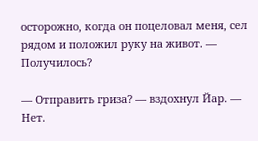осторожно, когда он поцеловал меня, сел рядом и положил руку на живот. — Получилось?

— Отправить гриза? — вздохнул Йар. — Нет.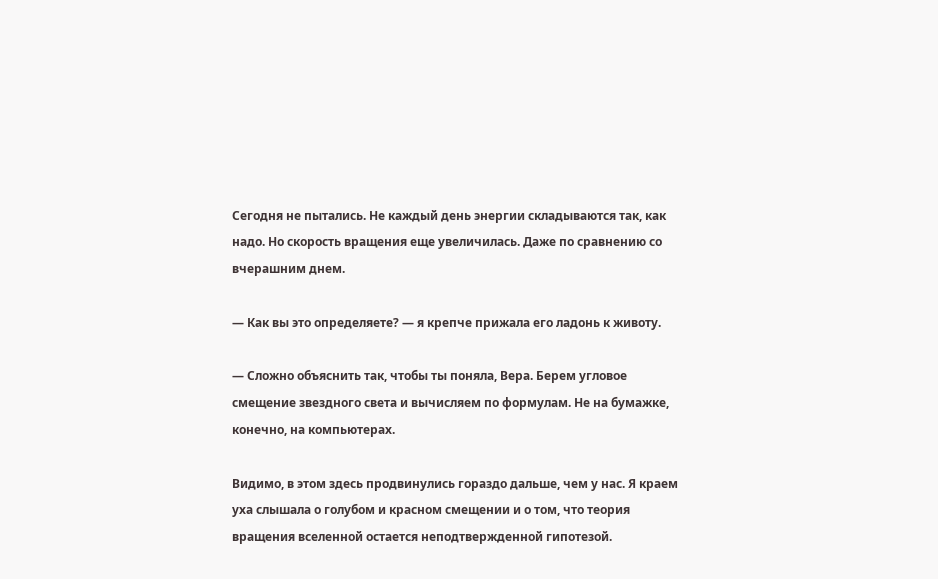Сегодня не пытались. Не каждый день энергии складываются так, как надо. Но скорость вращения еще увеличилась. Даже по сравнению со вчерашним днем.

— Как вы это определяете? — я крепче прижала его ладонь к животу.

— Сложно объяснить так, чтобы ты поняла, Вера. Берем угловое смещение звездного света и вычисляем по формулам. Не на бумажке, конечно, на компьютерах.

Видимо, в этом здесь продвинулись гораздо дальше, чем у нас. Я краем уха слышала о голубом и красном смещении и о том, что теория вращения вселенной остается неподтвержденной гипотезой.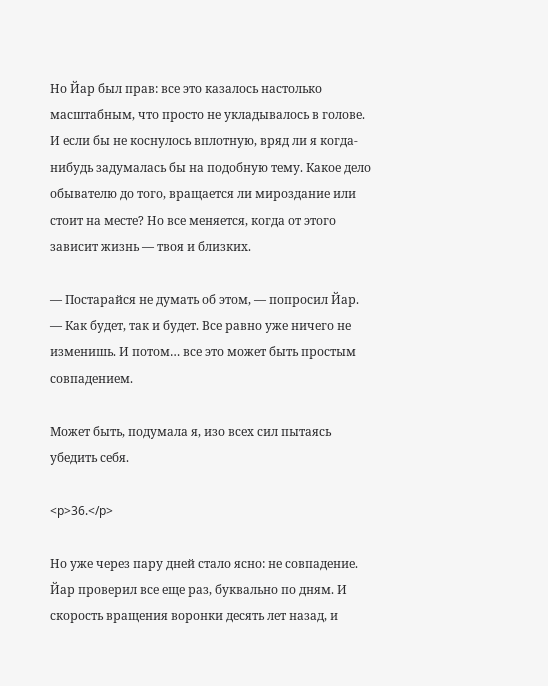Но Йар был прав: все это казалось настолько масштабным, что просто не укладывалось в голове. И если бы не коснулось вплотную, вряд ли я когда-нибудь задумалась бы на подобную тему. Какое дело обывателю до того, вращается ли мироздание или стоит на месте? Но все меняется, когда от этого зависит жизнь — твоя и близких.

— Постарайся не думать об этом, — попросил Йар. — Как будет, так и будет. Все равно уже ничего не изменишь. И потом… все это может быть простым совпадением.

Может быть, подумала я, изо всех сил пытаясь убедить себя.

<p>36.</p>

Но уже через пару дней стало ясно: не совпадение. Йар проверил все еще раз, буквально по дням. И скорость вращения воронки десять лет назад, и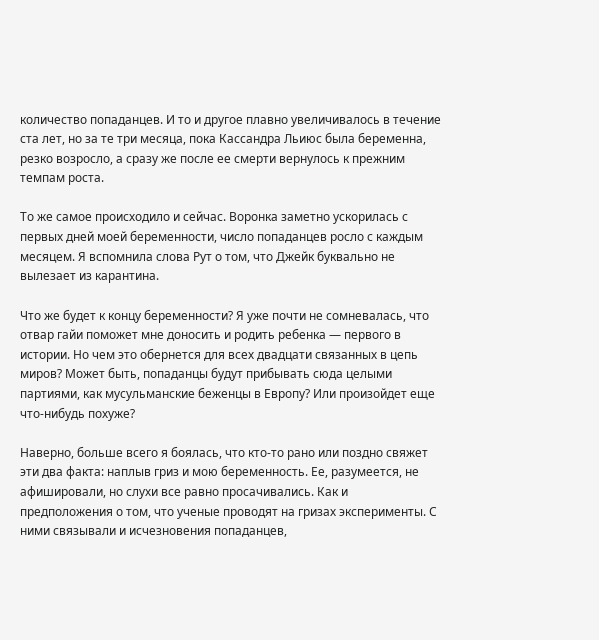количество попаданцев. И то и другое плавно увеличивалось в течение ста лет, но за те три месяца, пока Кассандра Льиюс была беременна, резко возросло, а сразу же после ее смерти вернулось к прежним темпам роста.

То же самое происходило и сейчас. Воронка заметно ускорилась с первых дней моей беременности, число попаданцев росло с каждым месяцем. Я вспомнила слова Рут о том, что Джейк буквально не вылезает из карантина.

Что же будет к концу беременности? Я уже почти не сомневалась, что отвар гайи поможет мне доносить и родить ребенка — первого в истории. Но чем это обернется для всех двадцати связанных в цепь миров? Может быть, попаданцы будут прибывать сюда целыми партиями, как мусульманские беженцы в Европу? Или произойдет еще что-нибудь похуже?

Наверно, больше всего я боялась, что кто-то рано или поздно свяжет эти два факта: наплыв гриз и мою беременность. Ее, разумеется, не афишировали, но слухи все равно просачивались. Как и предположения о том, что ученые проводят на гризах эксперименты. С ними связывали и исчезновения попаданцев,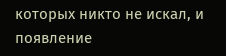которых никто не искал, и появление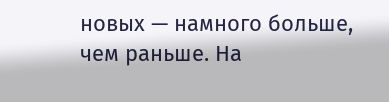новых — намного больше, чем раньше. На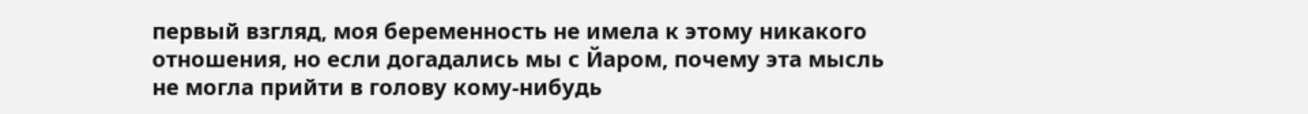первый взгляд, моя беременность не имела к этому никакого отношения, но если догадались мы с Йаром, почему эта мысль не могла прийти в голову кому-нибудь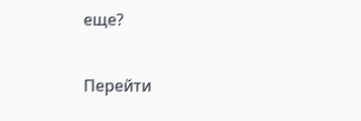еще?

Перейти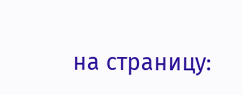на страницу: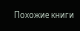Похожие книги